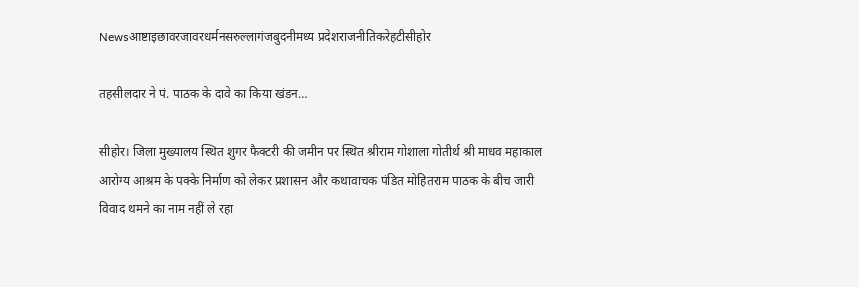Newsआष्टाइछावरजावरधर्मनसरुल्लागंजबुदनीमध्य प्रदेशराजनीतिकरेहटीसीहोर

तहसीलदार ने पं. पाठक के दावे का किया खंडन…

सीहोर। जिला मुख्यालय स्थित शुगर फैक्टरी की जमीन पर स्थित श्रीराम गोशाला गोतीर्थ श्री माधव महाकाल आरोग्य आश्रम के पक्के निर्माण को लेकर प्रशासन और कथावाचक पंडित मोहितराम पाठक के बीच जारी विवाद थमने का नाम नहीं ले रहा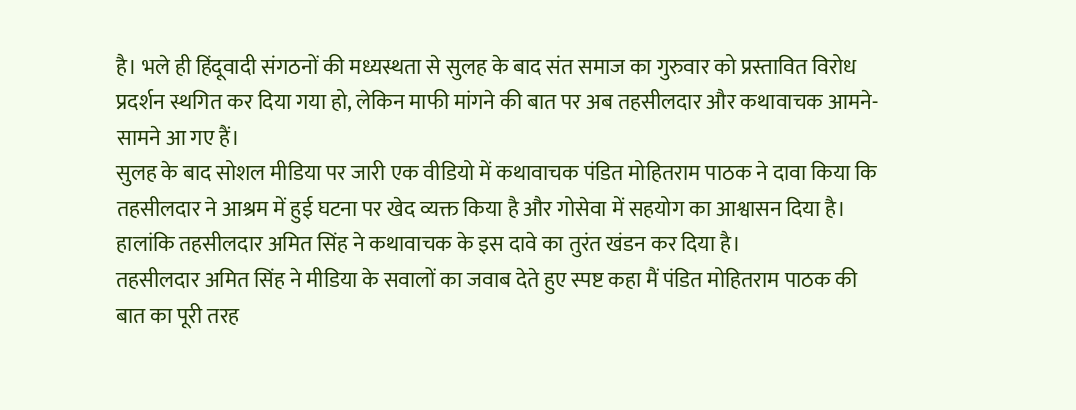है। भले ही हिंदूवादी संगठनों की मध्यस्थता से सुलह के बाद संत समाज का गुरुवार को प्रस्तावित विरोध प्रदर्शन स्थगित कर दिया गया हो, लेकिन माफी मांगने की बात पर अब तहसीलदार और कथावाचक आमने-सामने आ गए हैं।
सुलह के बाद सोशल मीडिया पर जारी एक वीडियो में कथावाचक पंडित मोहितराम पाठक ने दावा किया कि तहसीलदार ने आश्रम में हुई घटना पर खेद व्यक्त किया है और गोसेवा में सहयोग का आश्वासन दिया है। हालांकि तहसीलदार अमित सिंह ने कथावाचक के इस दावे का तुरंत खंडन कर दिया है।
तहसीलदार अमित सिंह ने मीडिया के सवालों का जवाब देते हुए स्पष्ट कहा मैं पंडित मोहितराम पाठक की बात का पूरी तरह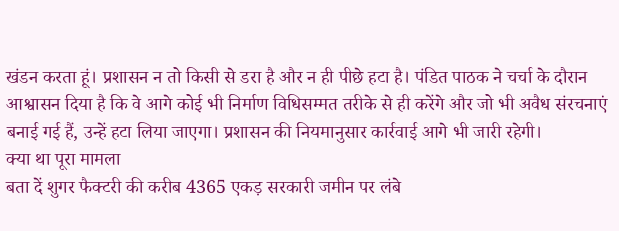खंडन करता हूं। प्रशासन न तो किसी से डरा है और न ही पीछे हटा है। पंडित पाठक ने चर्चा के दौरान आश्वासन दिया है कि वे आगे कोई भी निर्माण विधिसम्मत तरीके से ही करेंगे और जो भी अवैध संरचनाएं बनाई गई हैं, उन्हें हटा लिया जाएगा। प्रशासन की नियमानुसार कार्रवाई आगे भी जारी रहेगी।
क्या था पूरा मामला
बता दें शुगर फैक्टरी की करीब 4365 एकड़ सरकारी जमीन पर लंबे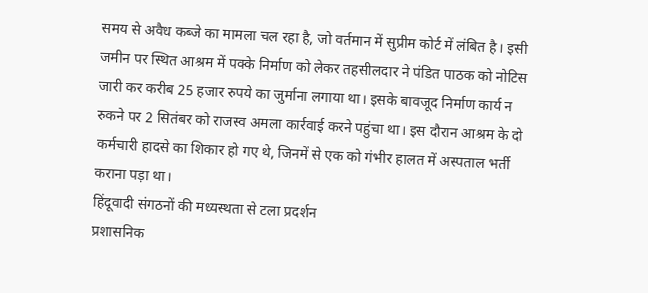समय से अवैध कब्जे का मामला चल रहा है, जो वर्तमान में सुप्रीम कोर्ट में लंबित है। इसी जमीन पर स्थित आश्रम में पक्के निर्माण को लेकर तहसीलदार ने पंडित पाठक को नोटिस जारी कर करीब 25 हजार रुपये का जुर्माना लगाया था। इसके बावजूद निर्माण कार्य न रुकने पर 2 सितंबर को राजस्व अमला कार्रवाई करने पहुंचा था। इस दौरान आश्रम के दो कर्मचारी हादसे का शिकार हो गए थे, जिनमें से एक को गंभीर हालत में अस्पताल भर्ती कराना पड़ा था।
हिंदूवादी संगठनों की मध्यस्थता से टला प्रदर्शन
प्रशासनिक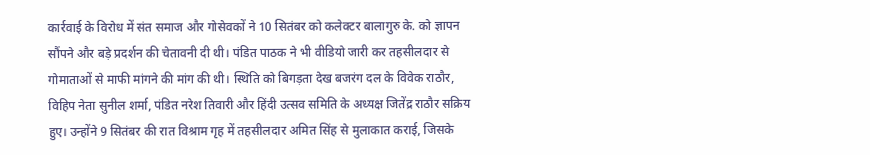कार्रवाई के विरोध में संत समाज और गोसेवकों ने 10 सितंबर को कलेक्टर बालागुरु के. को ज्ञापन सौंपने और बड़े प्रदर्शन की चेतावनी दी थी। पंडित पाठक ने भी वीडियो जारी कर तहसीलदार से गोमाताओं से माफी मांगने की मांग की थी। स्थिति को बिगड़ता देख बजरंग दल के विवेक राठौर, विहिप नेता सुनील शर्मा, पंडित नरेश तिवारी और हिंदी उत्सव समिति के अध्यक्ष जितेंद्र राठौर सक्रिय हुए। उन्होंने 9 सितंबर की रात विश्राम गृह में तहसीलदार अमित सिंह से मुलाकात कराई, जिसके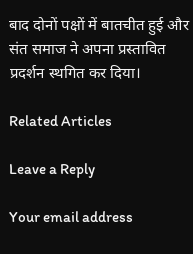बाद दोनों पक्षों में बातचीत हुई और संत समाज ने अपना प्रस्तावित प्रदर्शन स्थगित कर दिया।

Related Articles

Leave a Reply

Your email address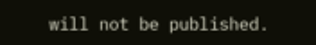will not be published.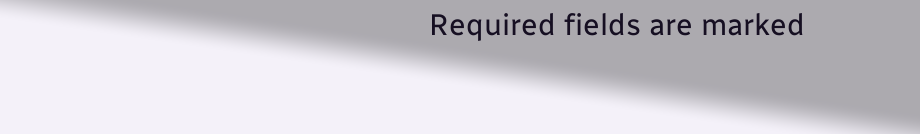Required fields are marked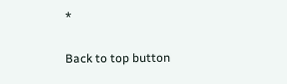*

Back to top button